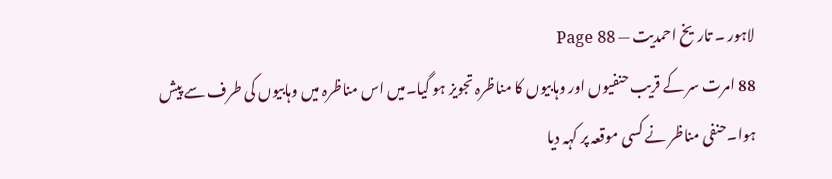لاہور ۔ تاریخ احمدیت — Page 88
88 امرت سر کے قریب حنفیوں اور وہابیوں کا مناظرہ تجویز ہو گیا۔میں اس مناظرہ میں وہابیوں کی طرف سے پیش ہوا۔حنفی مناظر نے کسی موقعہ پر کہہ دیا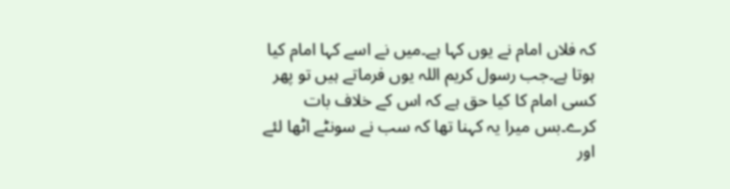کہ فلاں امام نے یوں کہا ہے۔میں نے اسے کہا امام کیا ہوتا ہے۔جب رسول کریم اللہ یوں فرماتے ہیں تو پھر کسی امام کا کیا حق ہے کہ اس کے خلاف بات کرے۔بس میرا یہ کہنا تھا کہ سب نے سونٹے اٹھا لئے اور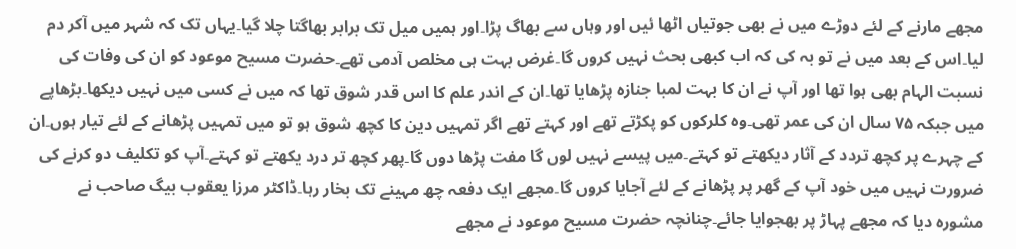مجھے مارنے کے لئے دوڑے میں نے بھی جوتیاں اٹھا ئیں اور وہاں سے بھاگ پڑا۔اور ہمیں میل تک برابر بھاگتا چلا گیا۔یہاں تک کہ شہر میں آکر دم لیا۔اس کے بعد میں نے تو بہ کی کہ اب کبھی بحث نہیں کروں گا۔غرض بہت ہی مخلص آدمی تھے۔حضرت مسیح موعود کو ان کی وفات کی نسبت الہام بھی ہوا تھا اور آپ نے ان کا بہت لمبا جنازہ پڑھایا تھا۔ان کے اندر علم کا اس قدر شوق تھا کہ میں نے کسی میں نہیں دیکھا۔بڑھاپے میں جبکہ ۷۵ سال ان کی عمر تھی۔وہ کلرکوں کو پکڑتے تھے اور کہتے تھے اگر تمہیں دین کا کچھ شوق ہو تو میں تمہیں پڑھانے کے لئے تیار ہوں۔ان کے چہرے پر کچھ تردد کے آثار دیکھتے تو کہتے۔میں پیسے نہیں لوں گا مفت پڑھا دوں گا۔پھر کچھ تر درد یکھتے تو کہتے۔آپ کو تکلیف دو کرنے کی ضرورت نہیں میں خود آپ کے گھر پر پڑھانے کے لئے آجایا کروں گا۔مجھے ایک دفعہ چھ مہینے تک بخار رہا۔ڈاکٹر مرزا یعقوب بیگ صاحب نے مشورہ دیا کہ مجھے پہاڑ پر بھجوایا جائے۔چنانچہ حضرت مسیح موعود نے مجھے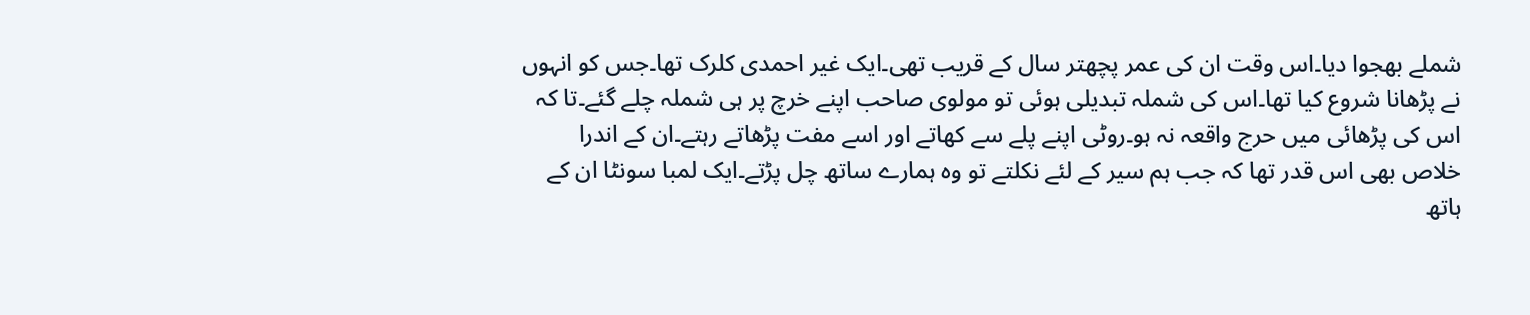شملے بھجوا دیا۔اس وقت ان کی عمر پچھتر سال کے قریب تھی۔ایک غیر احمدی کلرک تھا۔جس کو انہوں نے پڑھانا شروع کیا تھا۔اس کی شملہ تبدیلی ہوئی تو مولوی صاحب اپنے خرچ پر ہی شملہ چلے گئے۔تا کہ اس کی پڑھائی میں حرج واقعہ نہ ہو۔روٹی اپنے پلے سے کھاتے اور اسے مفت پڑھاتے رہتے۔ان کے اندرا خلاص بھی اس قدر تھا کہ جب ہم سیر کے لئے نکلتے تو وہ ہمارے ساتھ چل پڑتے۔ایک لمبا سونٹا ان کے ہاتھ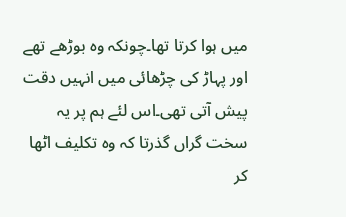میں ہوا کرتا تھا۔چونکہ وہ بوڑھے تھے اور پہاڑ کی چڑھائی میں انہیں دقت پیش آتی تھی۔اس لئے ہم پر یہ سخت گراں گذرتا کہ وہ تکلیف اٹھا کر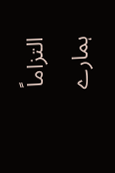التزاماً ہمارے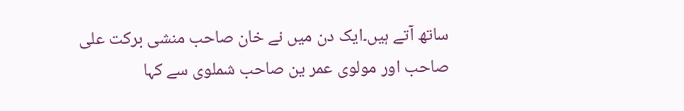ساتھ آتے ہیں۔ایک دن میں نے خان صاحب منشی برکت علی صاحب اور مولوی عمر ین صاحب شملوی سے کہا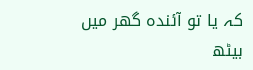کہ یا تو آئندہ گھر میں بیٹھ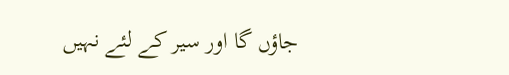جاؤں گا اور سیر کے لئے نہیں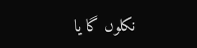نکلوں گا یا